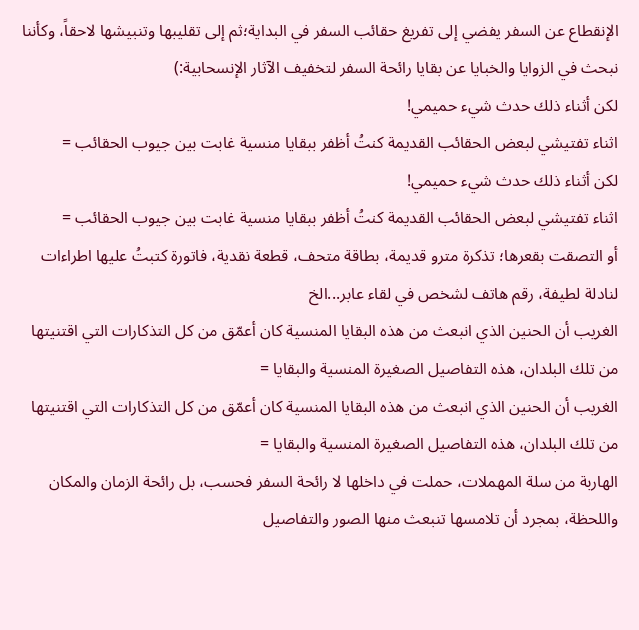الإنقطاع عن السفر يفضي إلى تفريغ حقائب السفر في البداية؛ثم إلى تقليبها وتنبيشها لاحقاً، وكأننا نبحث في الزوايا والخبايا عن بقايا رائحة السفر لتخفيف الآثار الإنسحابية:)
لكن أثناء ذلك حدث شيء حميمي!
اثناء تفتيشي لبعض الحقائب القديمة كنتُ أظفر ببقايا منسية غابت بين جيوب الحقائب =
لكن أثناء ذلك حدث شيء حميمي!
اثناء تفتيشي لبعض الحقائب القديمة كنتُ أظفر ببقايا منسية غابت بين جيوب الحقائب =
أو التصقت بقعرها؛ تذكرة مترو قديمة، بطاقة متحف، قطعة نقدية، فاتورة كتبتُ عليها اطراءات لنادلة لطيفة، رقم هاتف لشخص في لقاء عابر...الخ
الغريب أن الحنين الذي انبعث من هذه البقايا المنسية كان أعمّق من كل التذكارات التي اقتنيتها من تلك البلدان، هذه التفاصيل الصغيرة المنسية والبقايا =
الغريب أن الحنين الذي انبعث من هذه البقايا المنسية كان أعمّق من كل التذكارات التي اقتنيتها من تلك البلدان، هذه التفاصيل الصغيرة المنسية والبقايا =
الهاربة من سلة المهملات، حملت في داخلها لا رائحة السفر فحسب، بل رائحة الزمان والمكان واللحظة، بمجرد أن تلامسها تنبعث منها الصور والتفاصيل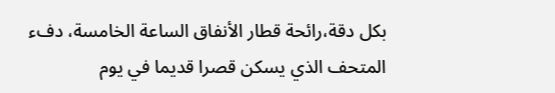بكل دقة،رائحة قطار الأنفاق الساعة الخامسة، دفء المتحف الذي يسكن قصرا قديما في يوم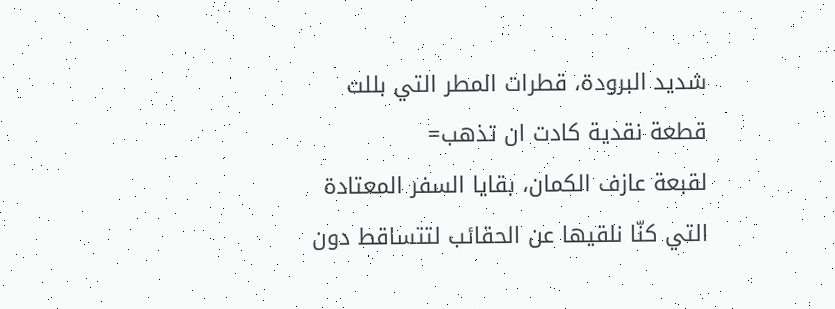شديد البرودة، قطرات المطر التي بللت قطعة نقدية كادت ان تذهب=
لقبعة عازف الكمان، بقايا السفر المعتادة التي كنّا نلقيها عن الحقائب لتتساقط دون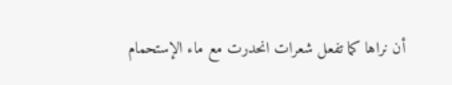أن نراها كما تفعل شعرات انحدرت مع ماء الإستحمام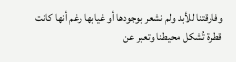وفارقتنا للأبد ولم نشعر بوجودها أو غيابها رغم أنها كانت قطرة تُشكل محيطنا وتعبر عن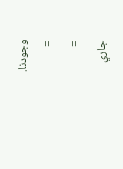وجودنا.
=
=
جاري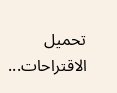تحميل الاقتراحات...